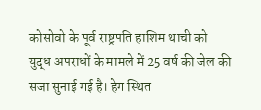कोसोवो के पूर्व राष्ट्रपति हाशिम थाची को युद्ध अपराधों के मामले में 25 वर्ष की जेल की सजा सुनाई गई है। हेग स्थित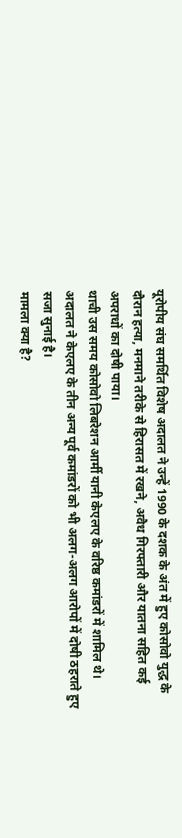यूरोपीय संघ समर्थित विशेष अदालत ने उन्हें 1990 के दशक के अंत में हुए कोसोवो युद्ध के दौरान हत्या, मनमाने तरीके से हिरासत में रखने, अवैध गिरफ्तारी और यातना सहित कई अपराधों का दोषी पाया।
थाची उस समय कोसोवो लिबरेशन आर्मी यानी केएलए के वरिष्ठ कमांडरों में शामिल थे। अदालत ने केएलए के तीन अन्य पूर्व कमांडरों को भी अलग-अलग आरोपों में दोषी ठहराते हुए सजा सुनाई है।
मामला क्या है?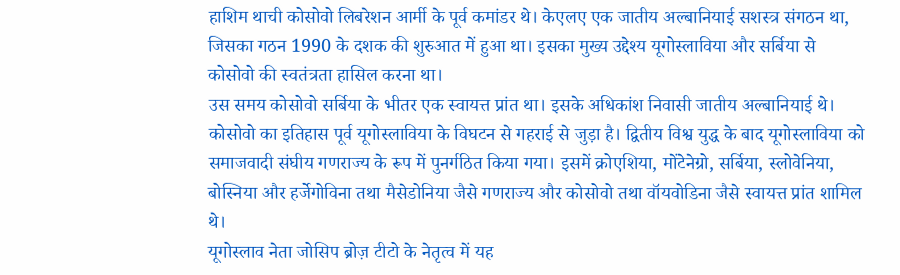हाशिम थाची कोसोवो लिबरेशन आर्मी के पूर्व कमांडर थे। केएलए एक जातीय अल्बानियाई सशस्त्र संगठन था, जिसका गठन 1990 के दशक की शुरुआत में हुआ था। इसका मुख्य उद्देश्य यूगोस्लाविया और सर्बिया से कोसोवो की स्वतंत्रता हासिल करना था।
उस समय कोसोवो सर्बिया के भीतर एक स्वायत्त प्रांत था। इसके अधिकांश निवासी जातीय अल्बानियाई थे।
कोसोवो का इतिहास पूर्व यूगोस्लाविया के विघटन से गहराई से जुड़ा है। द्वितीय विश्व युद्ध के बाद यूगोस्लाविया को समाजवादी संघीय गणराज्य के रूप में पुनर्गठित किया गया। इसमें क्रोएशिया, मोंटेनेग्रो, सर्बिया, स्लोवेनिया, बोस्निया और हर्जेगोविना तथा मैसेडोनिया जैसे गणराज्य और कोसोवो तथा वॉयवोडिना जैसे स्वायत्त प्रांत शामिल थे।
यूगोस्लाव नेता जोसिप ब्रोज़ टीटो के नेतृत्व में यह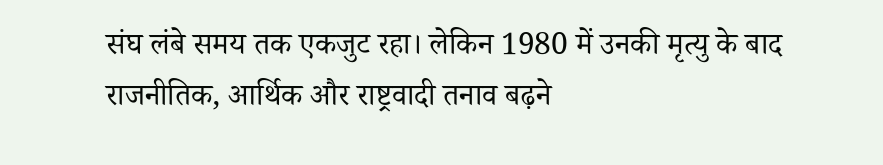संघ लंबे समय तक एकजुट रहा। लेकिन 1980 में उनकी मृत्यु के बाद राजनीतिक, आर्थिक और राष्ट्रवादी तनाव बढ़ने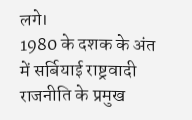लगे।
1980 के दशक के अंत में सर्बियाई राष्ट्रवादी राजनीति के प्रमुख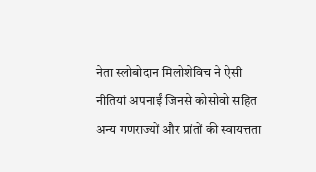नेता स्लोबोदान मिलोशेविच ने ऐसी नीतियां अपनाईं जिनसे कोसोवो सहित अन्य गणराज्यों और प्रांतों की स्वायत्तता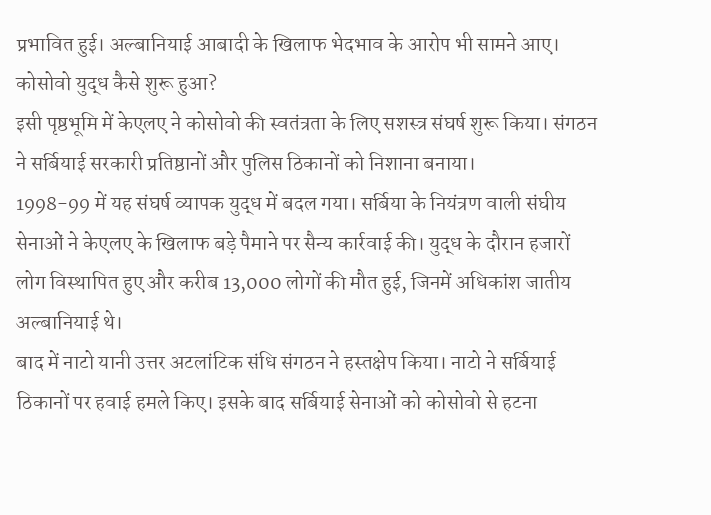प्रभावित हुई। अल्बानियाई आबादी के खिलाफ भेदभाव के आरोप भी सामने आए।
कोसोवो युद्ध कैसे शुरू हुआ?
इसी पृष्ठभूमि में केएलए ने कोसोवो की स्वतंत्रता के लिए सशस्त्र संघर्ष शुरू किया। संगठन ने सर्बियाई सरकारी प्रतिष्ठानों और पुलिस ठिकानों को निशाना बनाया।
1998-99 में यह संघर्ष व्यापक युद्ध में बदल गया। सर्बिया के नियंत्रण वाली संघीय सेनाओं ने केएलए के खिलाफ बड़े पैमाने पर सैन्य कार्रवाई की। युद्ध के दौरान हजारों लोग विस्थापित हुए और करीब 13,000 लोगों की मौत हुई, जिनमें अधिकांश जातीय अल्बानियाई थे।
बाद में नाटो यानी उत्तर अटलांटिक संधि संगठन ने हस्तक्षेप किया। नाटो ने सर्बियाई ठिकानों पर हवाई हमले किए। इसके बाद सर्बियाई सेनाओं को कोसोवो से हटना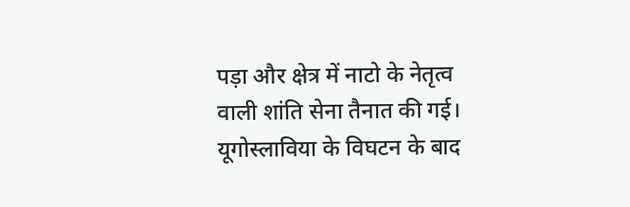पड़ा और क्षेत्र में नाटो के नेतृत्व वाली शांति सेना तैनात की गई।
यूगोस्लाविया के विघटन के बाद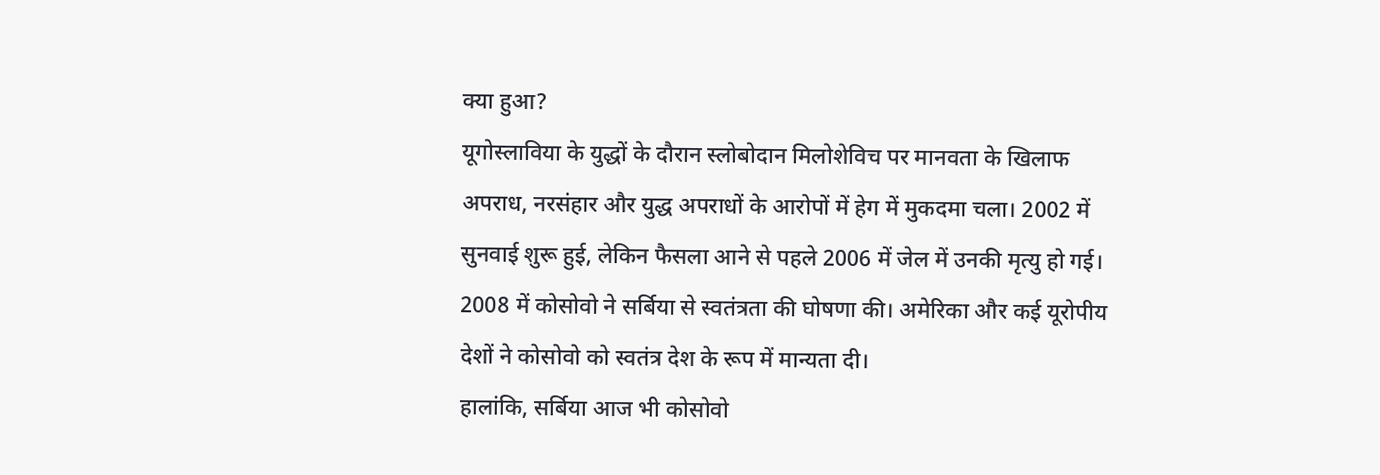क्या हुआ?
यूगोस्लाविया के युद्धों के दौरान स्लोबोदान मिलोशेविच पर मानवता के खिलाफ अपराध, नरसंहार और युद्ध अपराधों के आरोपों में हेग में मुकदमा चला। 2002 में सुनवाई शुरू हुई, लेकिन फैसला आने से पहले 2006 में जेल में उनकी मृत्यु हो गई।
2008 में कोसोवो ने सर्बिया से स्वतंत्रता की घोषणा की। अमेरिका और कई यूरोपीय देशों ने कोसोवो को स्वतंत्र देश के रूप में मान्यता दी।
हालांकि, सर्बिया आज भी कोसोवो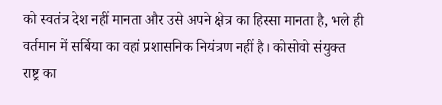को स्वतंत्र देश नहीं मानता और उसे अपने क्षेत्र का हिस्सा मानता है, भले ही वर्तमान में सर्बिया का वहां प्रशासनिक नियंत्रण नहीं है। कोसोवो संयुक्त राष्ट्र का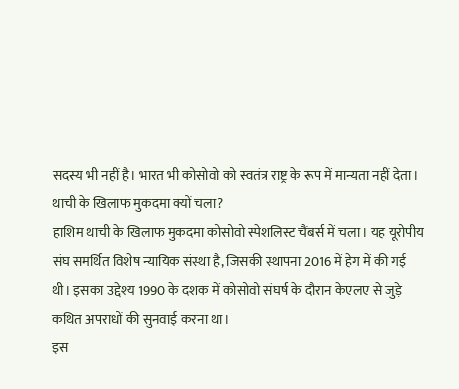सदस्य भी नहीं है। भारत भी कोसोवो को स्वतंत्र राष्ट्र के रूप में मान्यता नहीं देता।
थाची के खिलाफ मुकदमा क्यों चला?
हाशिम थाची के खिलाफ मुकदमा कोसोवो स्पेशलिस्ट चैंबर्स में चला। यह यूरोपीय संघ समर्थित विशेष न्यायिक संस्था है, जिसकी स्थापना 2016 में हेग में की गई थी। इसका उद्देश्य 1990 के दशक में कोसोवो संघर्ष के दौरान केएलए से जुड़े कथित अपराधों की सुनवाई करना था।
इस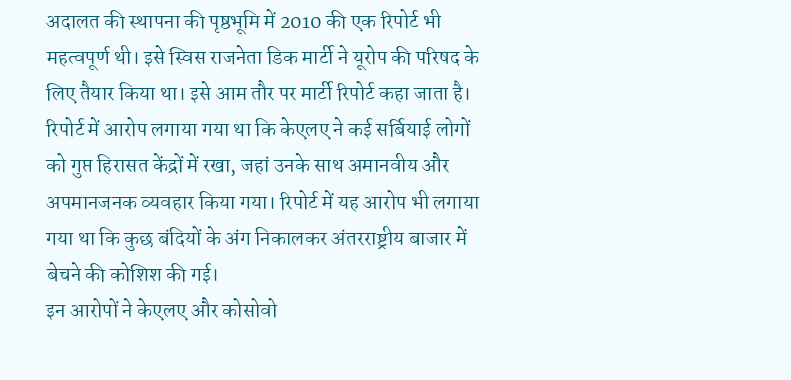अदालत की स्थापना की पृष्ठभूमि में 2010 की एक रिपोर्ट भी महत्वपूर्ण थी। इसे स्विस राजनेता डिक मार्टी ने यूरोप की परिषद के लिए तैयार किया था। इसे आम तौर पर मार्टी रिपोर्ट कहा जाता है।
रिपोर्ट में आरोप लगाया गया था कि केएलए ने कई सर्बियाई लोगों को गुप्त हिरासत केंद्रों में रखा, जहां उनके साथ अमानवीय और अपमानजनक व्यवहार किया गया। रिपोर्ट में यह आरोप भी लगाया गया था कि कुछ बंदियों के अंग निकालकर अंतरराष्ट्रीय बाजार में बेचने की कोशिश की गई।
इन आरोपों ने केएलए और कोसोवो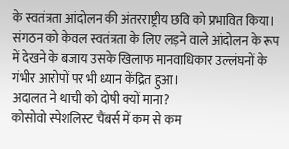के स्वतंत्रता आंदोलन की अंतरराष्ट्रीय छवि को प्रभावित किया। संगठन को केवल स्वतंत्रता के लिए लड़ने वाले आंदोलन के रूप में देखने के बजाय उसके खिलाफ मानवाधिकार उल्लंघनों के गंभीर आरोपों पर भी ध्यान केंद्रित हुआ।
अदालत ने थाची को दोषी क्यों माना?
कोसोवो स्पेशलिस्ट चैंबर्स में कम से कम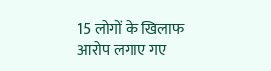15 लोगों के खिलाफ आरोप लगाए गए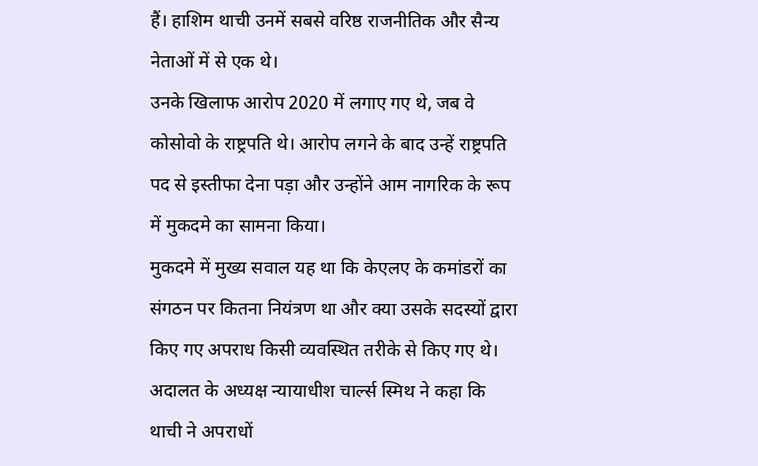हैं। हाशिम थाची उनमें सबसे वरिष्ठ राजनीतिक और सैन्य नेताओं में से एक थे।
उनके खिलाफ आरोप 2020 में लगाए गए थे, जब वे कोसोवो के राष्ट्रपति थे। आरोप लगने के बाद उन्हें राष्ट्रपति पद से इस्तीफा देना पड़ा और उन्होंने आम नागरिक के रूप में मुकदमे का सामना किया।
मुकदमे में मुख्य सवाल यह था कि केएलए के कमांडरों का संगठन पर कितना नियंत्रण था और क्या उसके सदस्यों द्वारा किए गए अपराध किसी व्यवस्थित तरीके से किए गए थे।
अदालत के अध्यक्ष न्यायाधीश चार्ल्स स्मिथ ने कहा कि थाची ने अपराधों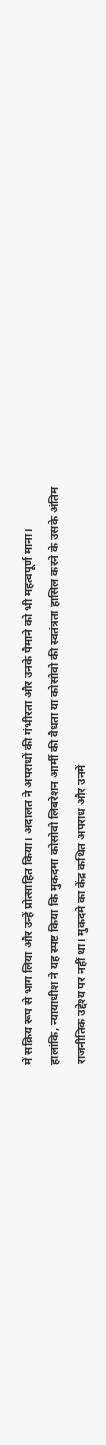में सक्रिय रूप से भाग लिया और उन्हें प्रोत्साहित किया। अदालत ने अपराधों की गंभीरता और उनके पैमाने को भी महत्वपूर्ण माना।
हालांकि, न्यायाधीश ने यह स्पष्ट किया कि मुकदमा कोसोवो लिबरेशन आर्मी की वैधता या कोसोवो की स्वतंत्रता हासिल करने के उसके अंतिम राजनीतिक उद्देश्य पर नहीं था। मुकदमे का केंद्र कथित अपराध और उनमें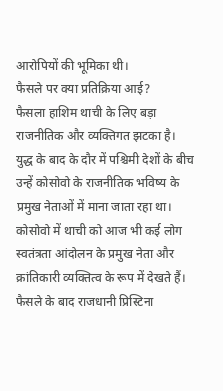आरोपियों की भूमिका थी।
फैसले पर क्या प्रतिक्रिया आई?
फैसला हाशिम थाची के लिए बड़ा राजनीतिक और व्यक्तिगत झटका है। युद्ध के बाद के दौर में पश्चिमी देशों के बीच उन्हें कोसोवो के राजनीतिक भविष्य के प्रमुख नेताओं में माना जाता रहा था।
कोसोवो में थाची को आज भी कई लोग स्वतंत्रता आंदोलन के प्रमुख नेता और क्रांतिकारी व्यक्तित्व के रूप में देखते हैं। फैसले के बाद राजधानी प्रिस्टिना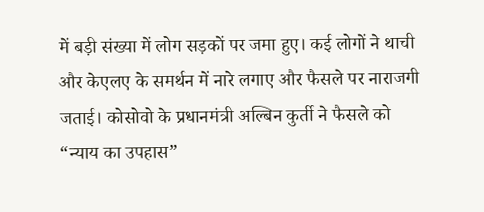में बड़ी संख्या में लोग सड़कों पर जमा हुए। कई लोगों ने थाची और केएलए के समर्थन में नारे लगाए और फैसले पर नाराजगी जताई। कोसोवो के प्रधानमंत्री अल्बिन कुर्ती ने फैसले को “न्याय का उपहास”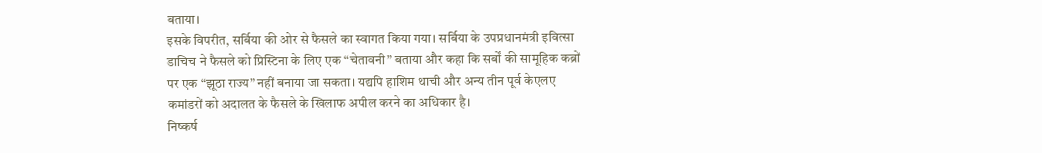बताया।
इसके विपरीत, सर्बिया की ओर से फैसले का स्वागत किया गया। सर्बिया के उपप्रधानमंत्री इवित्सा डाचिच ने फैसले को प्रिस्टिना के लिए एक “चेतावनी” बताया और कहा कि सर्बों की सामूहिक कब्रों पर एक “झूठा राज्य” नहीं बनाया जा सकता। यद्यपि हाशिम थाची और अन्य तीन पूर्व केएलए कमांडरों को अदालत के फैसले के खिलाफ अपील करने का अधिकार है।
निष्कर्ष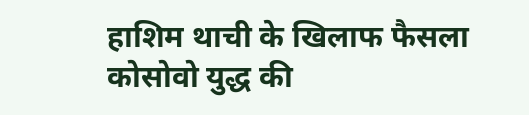हाशिम थाची के खिलाफ फैसला कोसोवो युद्ध की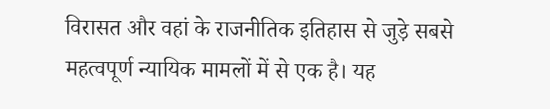विरासत और वहां के राजनीतिक इतिहास से जुड़े सबसे महत्वपूर्ण न्यायिक मामलों में से एक है। यह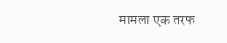मामला एक तरफ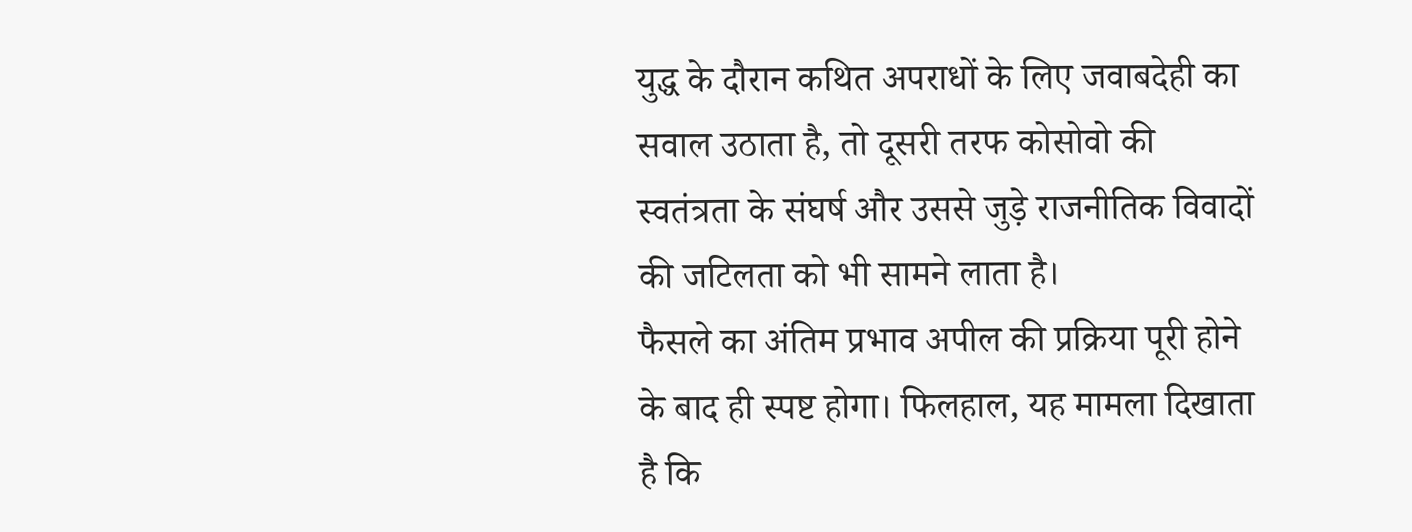युद्ध के दौरान कथित अपराधों के लिए जवाबदेही का सवाल उठाता है, तो दूसरी तरफ कोसोवो की स्वतंत्रता के संघर्ष और उससे जुड़े राजनीतिक विवादों की जटिलता को भी सामने लाता है।
फैसले का अंतिम प्रभाव अपील की प्रक्रिया पूरी होने के बाद ही स्पष्ट होगा। फिलहाल, यह मामला दिखाता है कि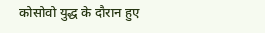कोसोवो युद्ध के दौरान हुए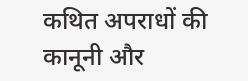कथित अपराधों की कानूनी और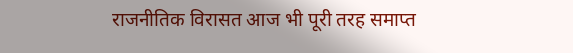राजनीतिक विरासत आज भी पूरी तरह समाप्त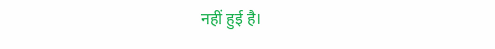नहीं हुई है।